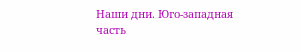Наши дни. Юго-западная часть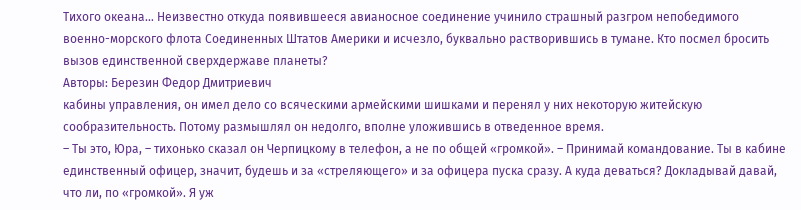Тихого океана… Неизвестно откуда появившееся авианосное соединение учинило страшный разгром непобедимого военно-морского флота Соединенных Штатов Америки и исчезло, буквально растворившись в тумане. Кто посмел бросить вызов единственной сверхдержаве планеты?
Авторы: Березин Федор Дмитриевич
кабины управления, он имел дело со всяческими армейскими шишками и перенял у них некоторую житейскую сообразительность. Потому размышлял он недолго, вполне уложившись в отведенное время.
– Ты это, Юра, – тихонько сказал он Черпицкому в телефон, а не по общей «громкой». – Принимай командование. Ты в кабине единственный офицер, значит, будешь и за «стреляющего» и за офицера пуска сразу. А куда деваться? Докладывай давай, что ли, по «громкой». Я уж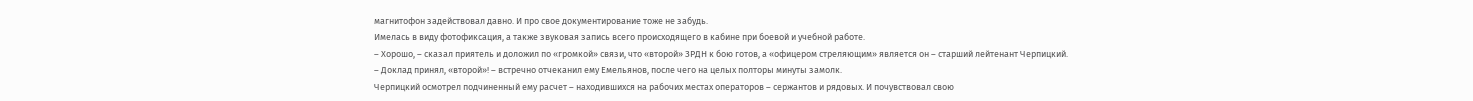магнитофон задействовал давно. И про свое документирование тоже не забудь.
Имелась в виду фотофиксация, а также звуковая запись всего происходящего в кабине при боевой и учебной работе.
– Хорошо, – сказал приятель и доложил по «громкой» связи, что «второй» ЗРДН к бою готов, а «офицером стреляющим» является он – старший лейтенант Черпицкий.
– Доклад принял, «второй»! – встречно отчеканил ему Емельянов, после чего на целых полторы минуты замолк.
Черпицкий осмотрел подчиненный ему расчет – находившихся на рабочих местах операторов – сержантов и рядовых. И почувствовал свою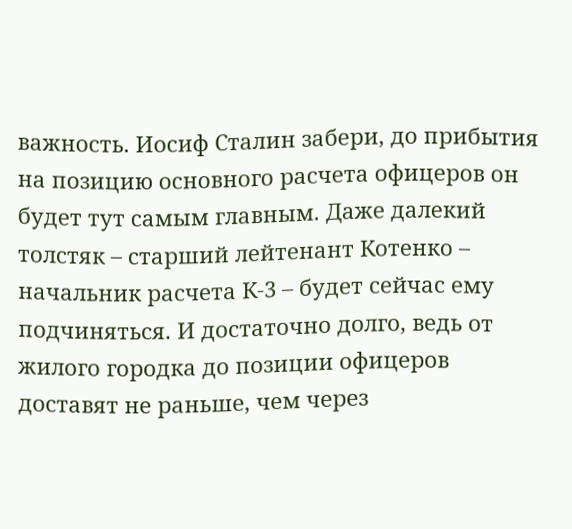важность. Иосиф Сталин забери, до прибытия на позицию основного расчета офицеров он будет тут самым главным. Даже далекий толстяк – старший лейтенант Котенко – начальник расчета К-3 – будет сейчас ему подчиняться. И достаточно долго, ведь от жилого городка до позиции офицеров доставят не раньше, чем через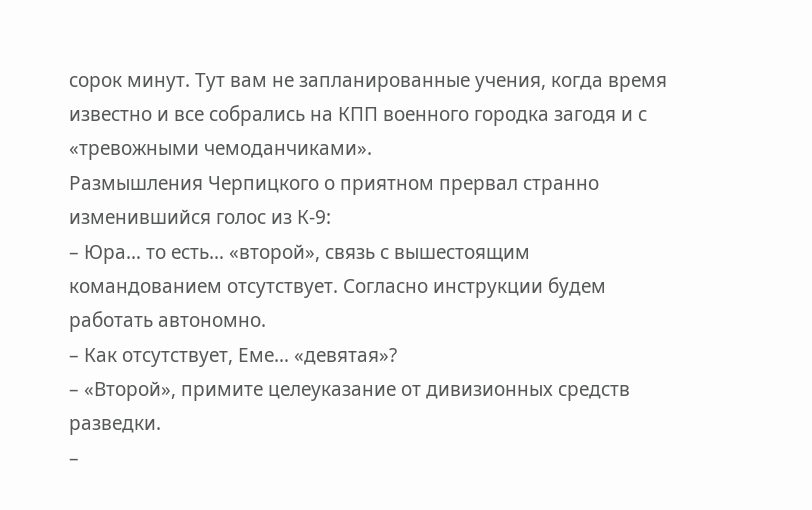сорок минут. Тут вам не запланированные учения, когда время известно и все собрались на КПП военного городка загодя и с «тревожными чемоданчиками».
Размышления Черпицкого о приятном прервал странно изменившийся голос из К-9:
– Юра… то есть… «второй», связь с вышестоящим командованием отсутствует. Согласно инструкции будем работать автономно.
– Как отсутствует, Еме… «девятая»?
– «Второй», примите целеуказание от дивизионных средств разведки.
–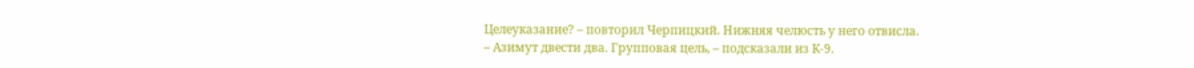Целеуказание? – повторил Черпицкий. Нижняя челюсть у него отвисла.
– Азимут двести два. Групповая цель, – подсказали из К-9.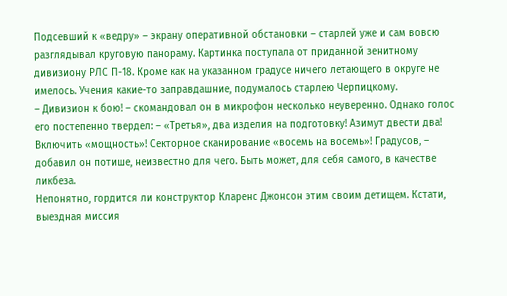Подсевший к «ведру» – экрану оперативной обстановки – старлей уже и сам вовсю разглядывал круговую панораму. Картинка поступала от приданной зенитному дивизиону РЛС П-18. Кроме как на указанном градусе ничего летающего в округе не имелось. Учения какие-то заправдашние, подумалось старлею Черпицкому.
– Дивизион к бою! – скомандовал он в микрофон несколько неуверенно. Однако голос его постепенно твердел: – «Третья», два изделия на подготовку! Азимут двести два! Включить «мощность»! Секторное сканирование «восемь на восемь»! Градусов, – добавил он потише, неизвестно для чего. Быть может, для себя самого, в качестве ликбеза.
Непонятно, гордится ли конструктор Кларенс Джонсон этим своим детищем. Кстати, выездная миссия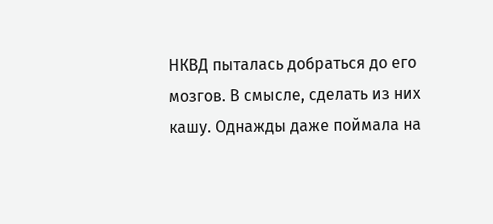НКВД пыталась добраться до его мозгов. В смысле, сделать из них кашу. Однажды даже поймала на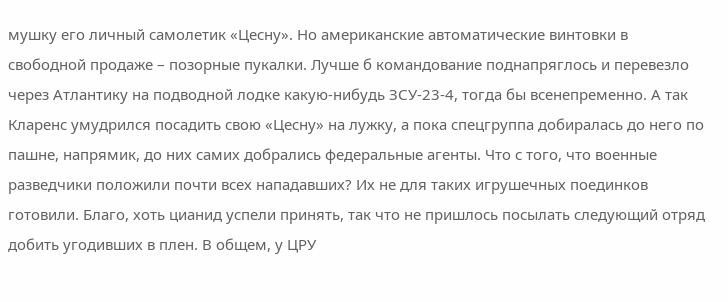мушку его личный самолетик «Цесну». Но американские автоматические винтовки в свободной продаже – позорные пукалки. Лучше б командование поднапряглось и перевезло через Атлантику на подводной лодке какую-нибудь ЗСУ-23-4, тогда бы всенепременно. А так Кларенс умудрился посадить свою «Цесну» на лужку, а пока спецгруппа добиралась до него по пашне, напрямик, до них самих добрались федеральные агенты. Что с того, что военные разведчики положили почти всех нападавших? Их не для таких игрушечных поединков готовили. Благо, хоть цианид успели принять, так что не пришлось посылать следующий отряд добить угодивших в плен. В общем, у ЦРУ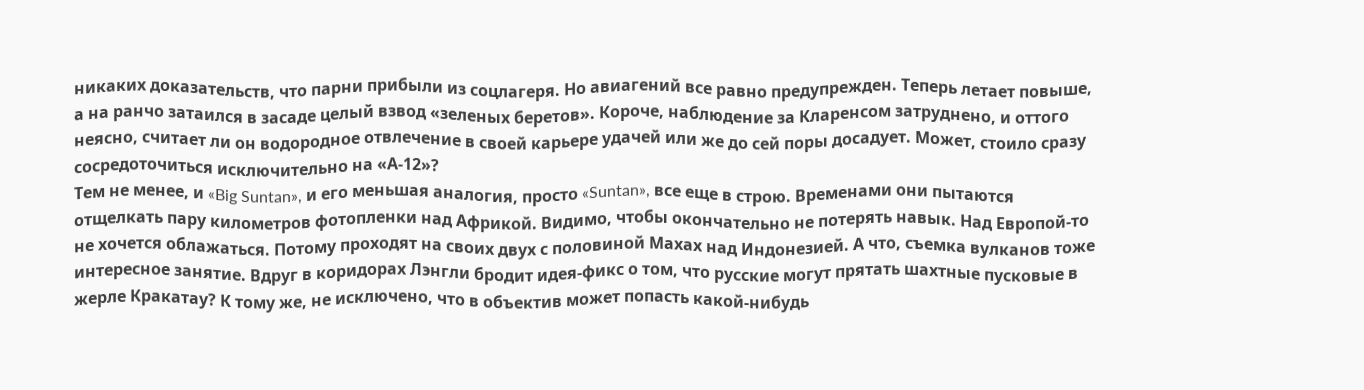никаких доказательств, что парни прибыли из соцлагеря. Но авиагений все равно предупрежден. Теперь летает повыше, а на ранчо затаился в засаде целый взвод «зеленых беретов». Короче, наблюдение за Кларенсом затруднено, и оттого неясно, считает ли он водородное отвлечение в своей карьере удачей или же до сей поры досадует. Может, стоило сразу сосредоточиться исключительно на «А-12»?
Тем не менее, и «Big Suntan», и его меньшая аналогия, просто «Suntan», все еще в строю. Временами они пытаются отщелкать пару километров фотопленки над Африкой. Видимо, чтобы окончательно не потерять навык. Над Европой-то не хочется облажаться. Потому проходят на своих двух с половиной Махах над Индонезией. А что, съемка вулканов тоже интересное занятие. Вдруг в коридорах Лэнгли бродит идея-фикс о том, что русские могут прятать шахтные пусковые в жерле Кракатау? К тому же, не исключено, что в объектив может попасть какой-нибудь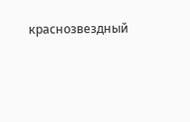краснозвездный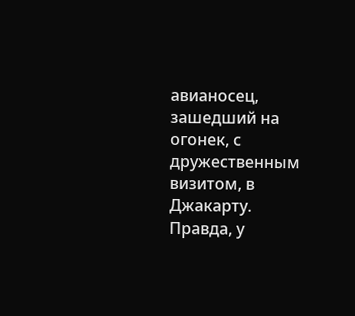авианосец, зашедший на огонек, с дружественным визитом, в Джакарту. Правда, у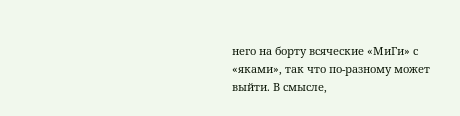него на борту всяческие «МиГи» с «яками», так что по-разному может выйти. В смысле,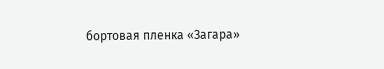бортовая пленка «Загара»